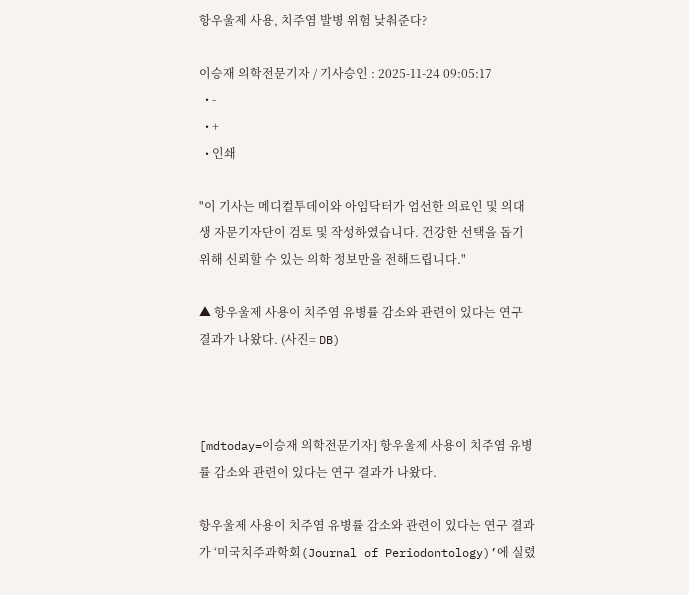항우울제 사용, 치주염 발병 위험 낮춰준다?

이승재 의학전문기자 / 기사승인 : 2025-11-24 09:05:17
  • -
  • +
  • 인쇄

"이 기사는 메디컬투데이와 아임닥터가 엄선한 의료인 및 의대생 자문기자단이 검토 및 작성하였습니다. 건강한 선택을 돕기 위해 신뢰할 수 있는 의학 정보만을 전해드립니다."

▲ 항우울제 사용이 치주염 유병률 감소와 관련이 있다는 연구 결과가 나왔다. (사진= DB)



[mdtoday=이승재 의학전문기자] 항우울제 사용이 치주염 유병률 감소와 관련이 있다는 연구 결과가 나왔다.

항우울제 사용이 치주염 유병률 감소와 관련이 있다는 연구 결과가 ‘미국치주과학회(Journal of Periodontology)’에 실렸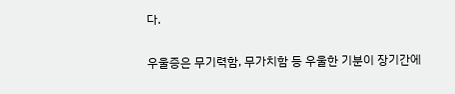다.

우울증은 무기력함, 무가치함 등 우울한 기분이 장기간에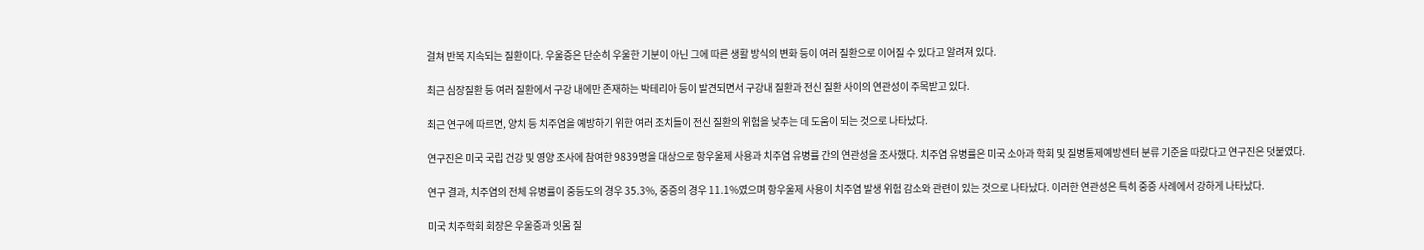걸쳐 반복 지속되는 질환이다. 우울증은 단순히 우울한 기분이 아닌 그에 따른 생활 방식의 변화 등이 여러 질환으로 이어질 수 있다고 알려져 있다.

최근 심장질환 등 여러 질환에서 구강 내에만 존재하는 박테리아 등이 발견되면서 구강내 질환과 전신 질환 사이의 연관성이 주목받고 있다.

최근 연구에 따르면, 양치 등 치주염을 예방하기 위한 여러 조치들이 전신 질환의 위험을 낮추는 데 도움이 되는 것으로 나타났다.

연구진은 미국 국립 건강 및 영양 조사에 참여한 9839명을 대상으로 항우울제 사용과 치주염 유병률 간의 연관성을 조사했다. 치주염 유병률은 미국 소아과 학회 및 질병통제예방센터 분류 기준을 따랐다고 연구진은 덧붙였다.

연구 결과, 치주염의 전체 유병률이 중등도의 경우 35.3%, 중증의 경우 11.1%였으며 항우울제 사용이 치주염 발생 위험 감소와 관련이 있는 것으로 나타났다. 이러한 연관성은 특히 중증 사례에서 강하게 나타났다.

미국 치주학회 회장은 우울증과 잇몸 질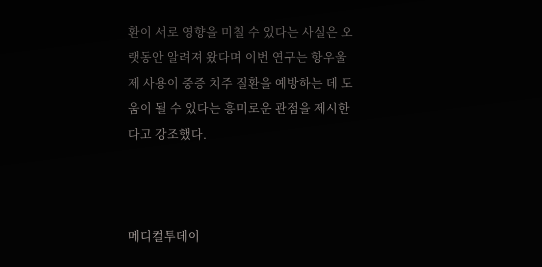환이 서로 영향을 미칠 수 있다는 사실은 오랫동안 알려져 왔다며 이번 연구는 항우울제 사용이 중증 치주 질환을 예방하는 데 도움이 될 수 있다는 흥미로운 관점을 제시한다고 강조했다.



메디컬투데이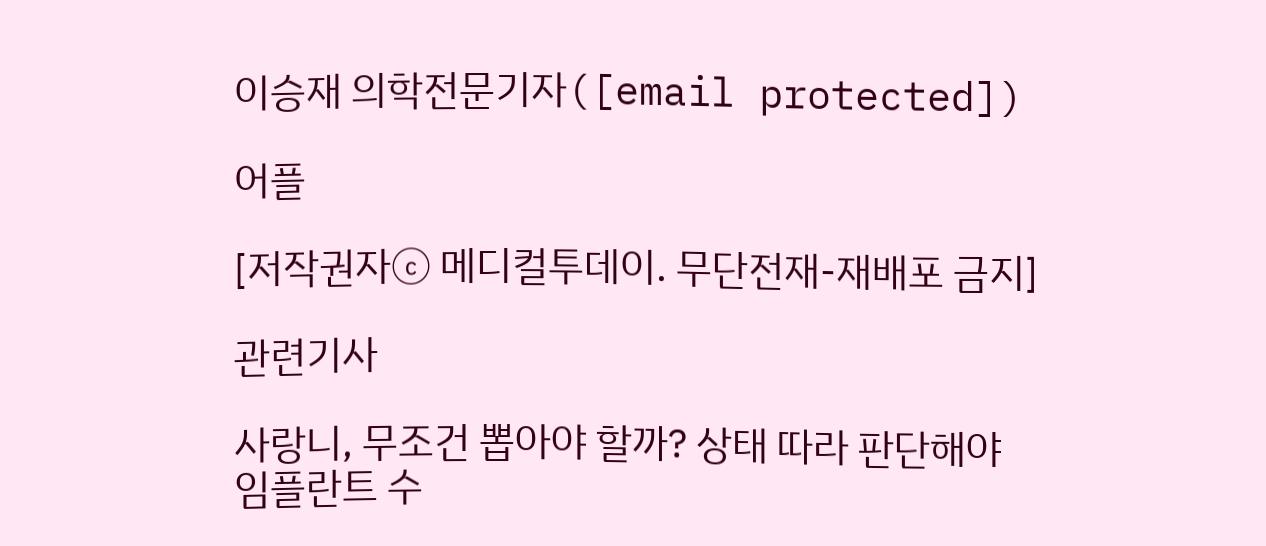이승재 의학전문기자([email protected])

어플

[저작권자ⓒ 메디컬투데이. 무단전재-재배포 금지]

관련기사

사랑니, 무조건 뽑아야 할까? 상태 따라 판단해야
임플란트 수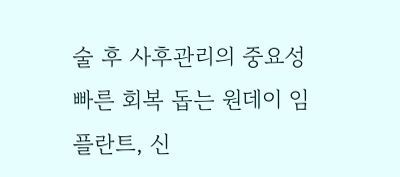술 후 사후관리의 중요성
빠른 회복 돕는 원데이 임플란트, 신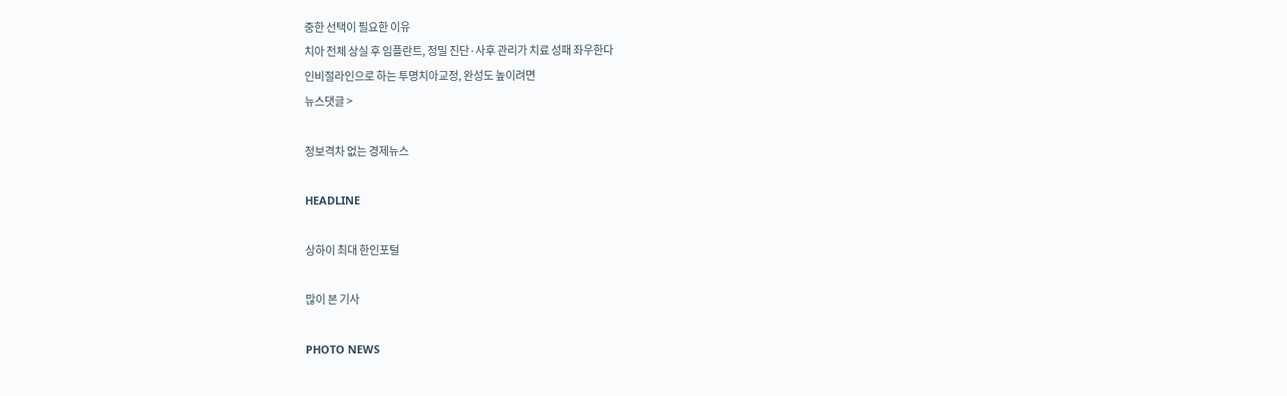중한 선택이 필요한 이유
치아 전체 상실 후 임플란트, 정밀 진단·사후 관리가 치료 성패 좌우한다
인비절라인으로 하는 투명치아교정, 완성도 높이려면
뉴스댓글 >

정보격차 없는 경제뉴스

HEADLINE

상하이 최대 한인포털

많이 본 기사

PHOTO NEWS